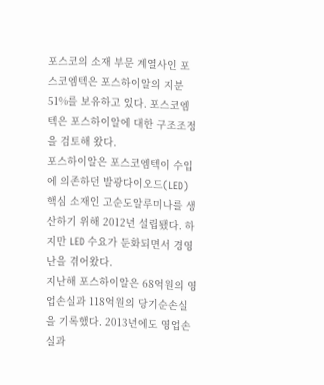포스코의 소재 부문 계열사인 포스코엠텍은 포스하이알의 지분 51%를 보유하고 있다. 포스코엠텍은 포스하이알에 대한 구조조정을 검토해 왔다.
포스하이알은 포스코엠텍이 수입에 의존하던 발광다이오드(LED) 핵심 소재인 고순도알루미나를 생산하기 위해 2012년 설립됐다. 하지만 LED 수요가 둔화되면서 경영난을 겪어왔다.
지난해 포스하이알은 68억원의 영업손실과 118억원의 당기순손실을 기록했다. 2013년에도 영업손실과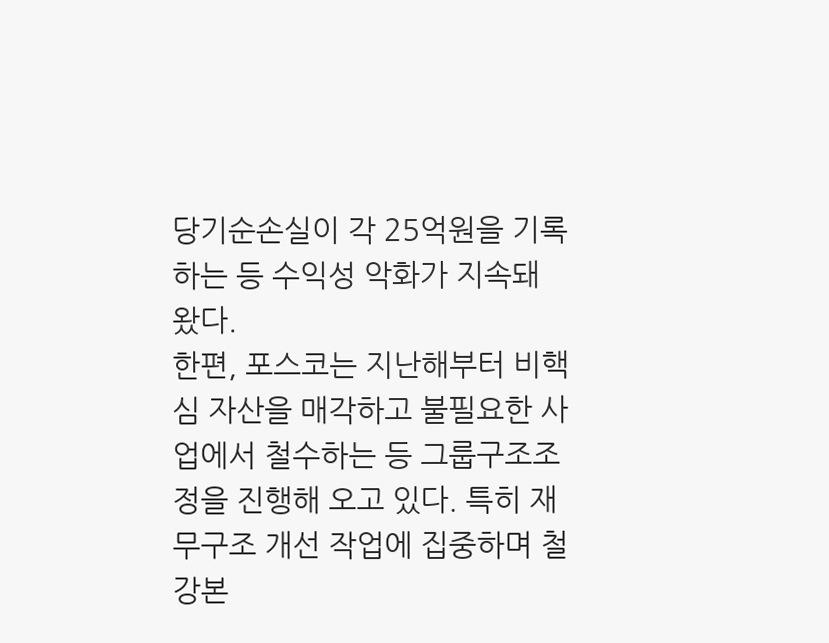당기순손실이 각 25억원을 기록하는 등 수익성 악화가 지속돼 왔다.
한편, 포스코는 지난해부터 비핵심 자산을 매각하고 불필요한 사업에서 철수하는 등 그룹구조조정을 진행해 오고 있다. 특히 재무구조 개선 작업에 집중하며 철강본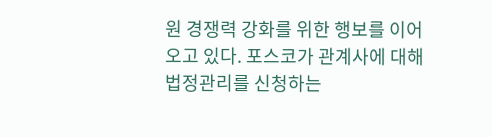원 경쟁력 강화를 위한 행보를 이어오고 있다. 포스코가 관계사에 대해 법정관리를 신청하는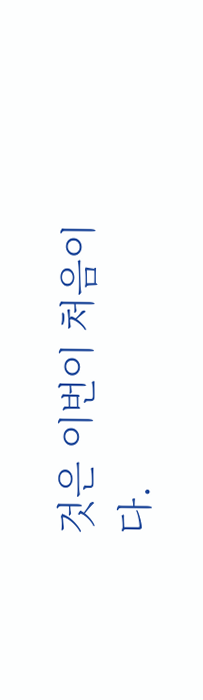것은 이번이 처음이다.